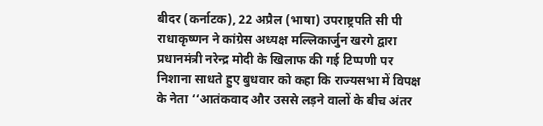बीदर (कर्नाटक), 22 अप्रैल (भाषा) उपराष्ट्रपति सी पी राधाकृष्णन ने कांग्रेस अध्यक्ष मल्लिकार्जुन खरगे द्वारा प्रधानमंत्री नरेन्द्र मोदी के खिलाफ की गई टिप्पणी पर निशाना साधते हुए बुधवार को कहा कि राज्यसभा में विपक्ष के नेता ‘‘आतंकवाद और उससे लड़ने वालों के बीच अंतर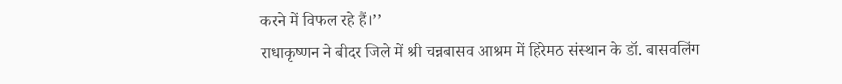करने में विफल रहे हैं।’’
राधाकृष्णन ने बीदर जिले में श्री चन्नबासव आश्रम में हिरेमठ संस्थान के डॉ. बासवलिंग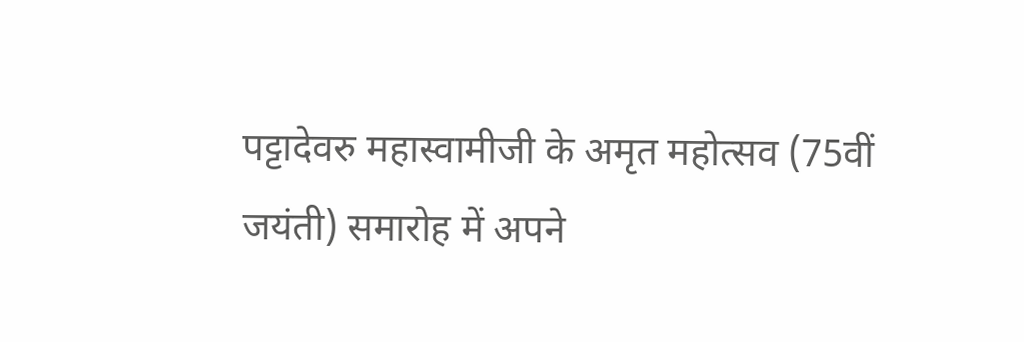पट्टादेवरु महास्वामीजी के अमृत महोत्सव (75वीं जयंती) समारोह में अपने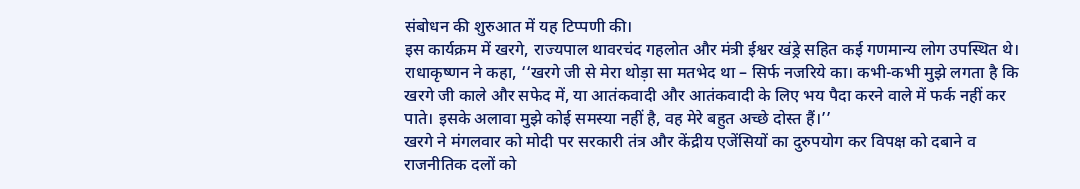संबोधन की शुरुआत में यह टिप्पणी की।
इस कार्यक्रम में खरगे, राज्यपाल थावरचंद गहलोत और मंत्री ईश्वर खंड्रे सहित कई गणमान्य लोग उपस्थित थे।
राधाकृष्णन ने कहा, ‘‘खरगे जी से मेरा थोड़ा सा मतभेद था – सिर्फ नजरिये का। कभी-कभी मुझे लगता है कि खरगे जी काले और सफेद में, या आतंकवादी और आतंकवादी के लिए भय पैदा करने वाले में फर्क नहीं कर पाते। इसके अलावा मुझे कोई समस्या नहीं है, वह मेरे बहुत अच्छे दोस्त हैं।’’
खरगे ने मंगलवार को मोदी पर सरकारी तंत्र और केंद्रीय एजेंसियों का दुरुपयोग कर विपक्ष को दबाने व राजनीतिक दलों को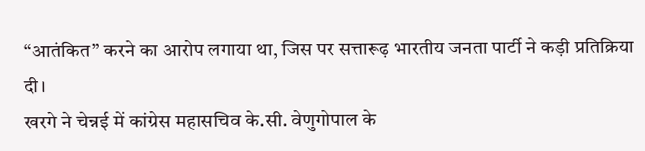“आतंकित” करने का आरोप लगाया था, जिस पर सत्तारूढ़ भारतीय जनता पार्टी ने कड़ी प्रतिक्रिया दी।
खरगे ने चेन्नई में कांग्रेस महासचिव के.सी. वेणुगोपाल के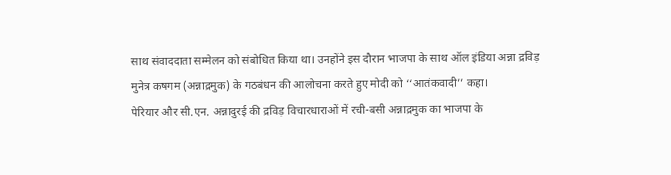साथ संवाददाता सम्मेलन को संबोधित किया था। उनहोंने इस दौरान भाजपा के साथ ऑल इंडिया अन्ना द्रविड़ मुनेत्र कषगम (अन्नाद्रमुक) के गठबंधन की आलोचना करते हुए मोदी को ‘‘आतंकवादी’’ कहा।
पेरियार और सी.एन. अन्नादुरई की द्रविड़ विचारधाराओं में रची-बसी अन्नाद्रमुक का भाजपा के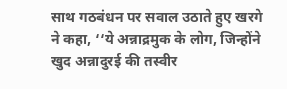साथ गठबंधन पर सवाल उठाते हुए खरगे ने कहा, ‘‘ये अन्नाद्रमुक के लोग, जिन्होंने खुद अन्नादुरई की तस्वीर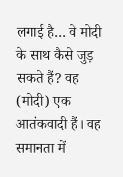लगाई है… वे मोदी के साथ कैसे जुड़ सकते हैं? वह (मोदी) एक आतंकवादी हैं। वह समानता में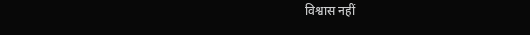विश्वास नहीं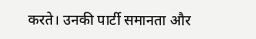करते। उनकी पार्टी समानता और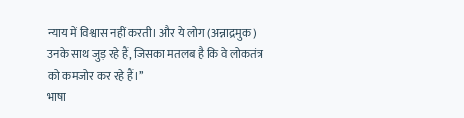न्याय में विश्वास नहीं करती। और ये लोग (अन्नाद्रमुक) उनके साथ जुड़ रहे हैं, जिसका मतलब है कि वे लोकतंत्र को कमजोर कर रहे हैं।’’
भाषा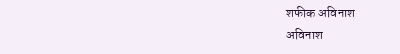शफीक अविनाश
अविनाश